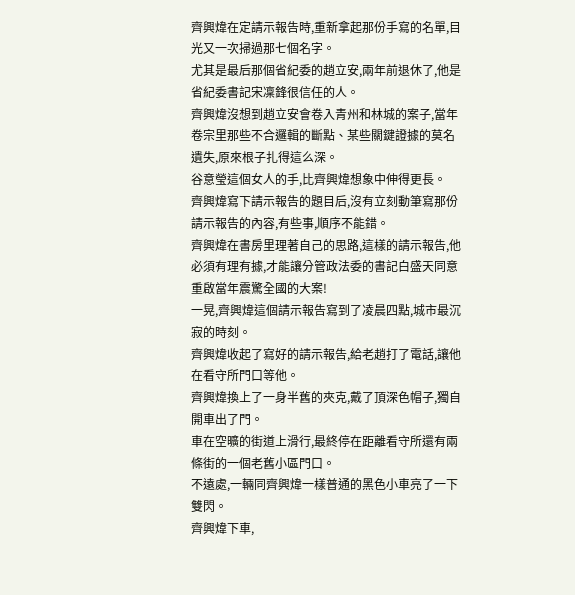齊興煒在定請示報告時,重新拿起那份手寫的名單,目光又一次掃過那七個名字。
尤其是最后那個省紀委的趙立安,兩年前退休了,他是省紀委書記宋凜鋒很信任的人。
齊興煒沒想到趙立安會卷入青州和林城的案子,當年卷宗里那些不合邏輯的斷點、某些關鍵證據的莫名遺失,原來根子扎得這么深。
谷意瑩這個女人的手,比齊興煒想象中伸得更長。
齊興煒寫下請示報告的題目后,沒有立刻動筆寫那份請示報告的內容,有些事,順序不能錯。
齊興煒在書房里理著自己的思路,這樣的請示報告,他必須有理有據,才能讓分管政法委的書記白盛天同意重啟當年震驚全國的大案!
一晃,齊興煒這個請示報告寫到了凌晨四點,城市最沉寂的時刻。
齊興煒收起了寫好的請示報告,給老趙打了電話,讓他在看守所門口等他。
齊興煒換上了一身半舊的夾克,戴了頂深色帽子,獨自開車出了門。
車在空曠的街道上滑行,最終停在距離看守所還有兩條街的一個老舊小區門口。
不遠處,一輛同齊興煒一樣普通的黑色小車亮了一下雙閃。
齊興煒下車,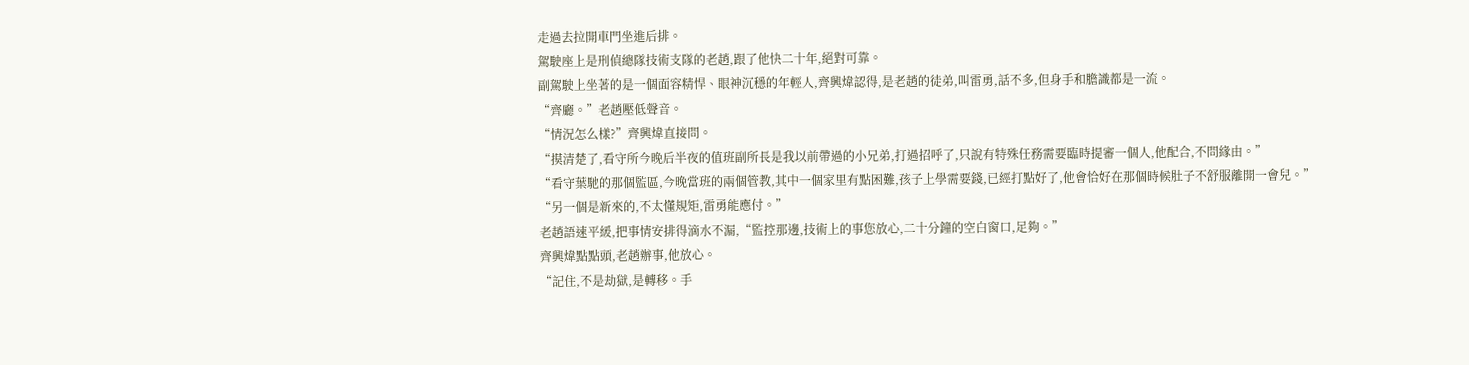走過去拉開車門坐進后排。
駕駛座上是刑偵總隊技術支隊的老趙,跟了他快二十年,絕對可靠。
副駕駛上坐著的是一個面容精悍、眼神沉穩的年輕人,齊興煒認得,是老趙的徒弟,叫雷勇,話不多,但身手和膽識都是一流。
“齊廳。”老趙壓低聲音。
“情況怎么樣?”齊興煒直接問。
“摸清楚了,看守所今晚后半夜的值班副所長是我以前帶過的小兄弟,打過招呼了,只說有特殊任務需要臨時提審一個人,他配合,不問緣由。”
“看守葉馳的那個監區,今晚當班的兩個管教,其中一個家里有點困難,孩子上學需要錢,已經打點好了,他會恰好在那個時候肚子不舒服離開一會兒。”
“另一個是新來的,不太懂規矩,雷勇能應付。”
老趙語速平緩,把事情安排得滴水不漏,“監控那邊,技術上的事您放心,二十分鐘的空白窗口,足夠。”
齊興煒點點頭,老趙辦事,他放心。
“記住,不是劫獄,是轉移。手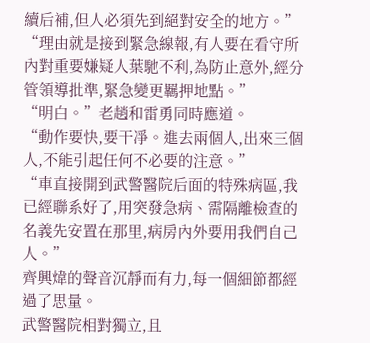續后補,但人必須先到絕對安全的地方。”
“理由就是接到緊急線報,有人要在看守所內對重要嫌疑人葉馳不利,為防止意外,經分管領導批準,緊急變更羈押地點。”
“明白。”老趙和雷勇同時應道。
“動作要快,要干凈。進去兩個人,出來三個人,不能引起任何不必要的注意。”
“車直接開到武警醫院后面的特殊病區,我已經聯系好了,用突發急病、需隔離檢查的名義先安置在那里,病房內外要用我們自己人。”
齊興煒的聲音沉靜而有力,每一個細節都經過了思量。
武警醫院相對獨立,且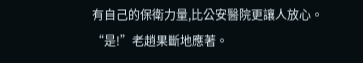有自己的保衛力量,比公安醫院更讓人放心。
“是!”老趙果斷地應著。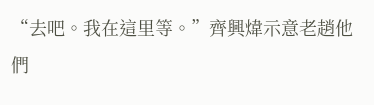“去吧。我在這里等。”齊興煒示意老趙他們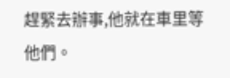趕緊去辦事,他就在車里等他們。